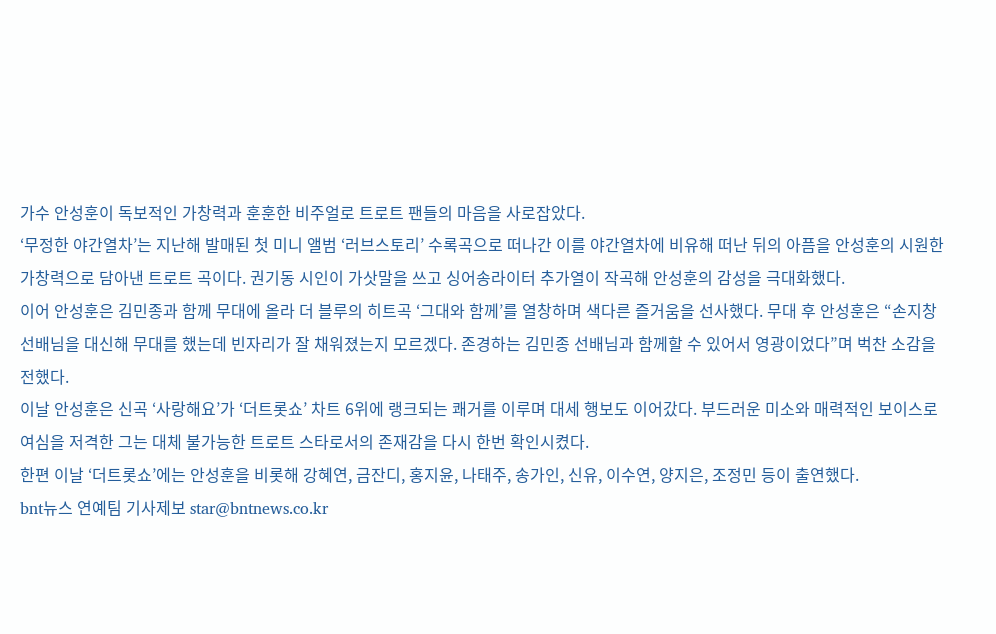가수 안성훈이 독보적인 가창력과 훈훈한 비주얼로 트로트 팬들의 마음을 사로잡았다.
‘무정한 야간열차’는 지난해 발매된 첫 미니 앨범 ‘러브스토리’ 수록곡으로 떠나간 이를 야간열차에 비유해 떠난 뒤의 아픔을 안성훈의 시원한 가창력으로 담아낸 트로트 곡이다. 권기동 시인이 가삿말을 쓰고 싱어송라이터 추가열이 작곡해 안성훈의 감성을 극대화했다.
이어 안성훈은 김민종과 함께 무대에 올라 더 블루의 히트곡 ‘그대와 함께’를 열창하며 색다른 즐거움을 선사했다. 무대 후 안성훈은 “손지창 선배님을 대신해 무대를 했는데 빈자리가 잘 채워졌는지 모르겠다. 존경하는 김민종 선배님과 함께할 수 있어서 영광이었다”며 벅찬 소감을 전했다.
이날 안성훈은 신곡 ‘사랑해요’가 ‘더트롯쇼’ 차트 6위에 랭크되는 쾌거를 이루며 대세 행보도 이어갔다. 부드러운 미소와 매력적인 보이스로 여심을 저격한 그는 대체 불가능한 트로트 스타로서의 존재감을 다시 한번 확인시켰다.
한편 이날 ‘더트롯쇼’에는 안성훈을 비롯해 강혜연, 금잔디, 홍지윤, 나태주, 송가인, 신유, 이수연, 양지은, 조정민 등이 출연했다.
bnt뉴스 연예팀 기사제보 star@bntnews.co.kr